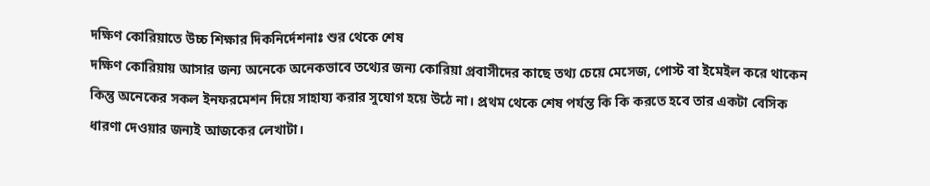দক্ষিণ কোরিয়াতে উচ্চ শিক্ষার দিকনির্দেশনাঃ শুর থেকে শেষ
দক্ষিণ কোরিয়ায় আসার জন্য অনেকে অনেকভাবে তথ্যের জন্য কোরিয়া প্রবাসীদের কাছে তথ্য চেয়ে মেসেজ, পোস্ট বা ইমেইল করে থাকেন কিন্তু অনেকের সকল ইনফরমেশন দিয়ে সাহায্য করার সুযোগ হয়ে উঠে না। প্রথম থেকে শেষ পর্যন্ত কি কি করতে হবে তার একটা বেসিক ধারণা দেওয়ার জন্যই আজকের লেখাটা।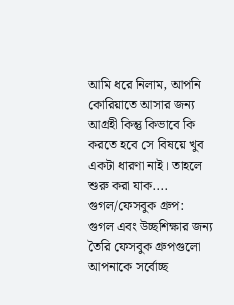আমি ধরে নিলাম, আপনি কোরিয়াতে আসার জন্য আগ্রহী কিন্তু কিভাবে কি করতে হবে সে বিষয়ে খুব একটা ধারণা নাই। তাহলে শুরু করা যাক....
গুগল/ফেসবুক গ্রুপ:
গুগল এবং উচ্ছশিক্ষার জন্য তৈরি ফেসবুক গ্রুপগুলো আপনাকে সর্বোচ্ছ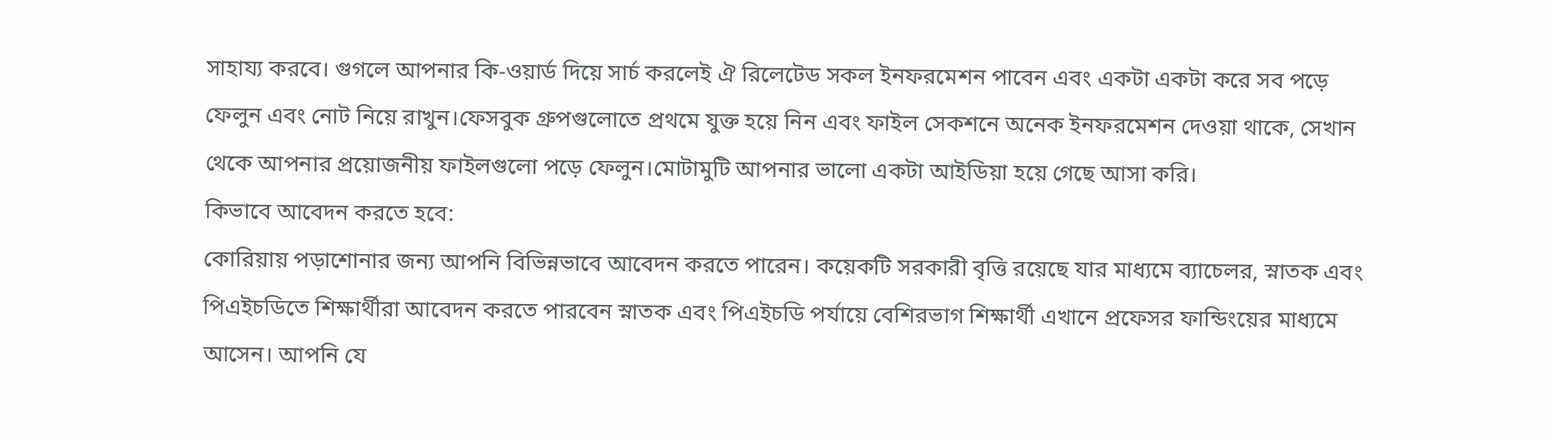সাহায্য করবে। গুগলে আপনার কি-ওয়ার্ড দিয়ে সার্চ করলেই ঐ রিলেটেড সকল ইনফরমেশন পাবেন এবং একটা একটা করে সব পড়ে ফেলুন এবং নোট নিয়ে রাখুন।ফেসবুক গ্রুপগুলোতে প্রথমে যুক্ত হয়ে নিন এবং ফাইল সেকশনে অনেক ইনফরমেশন দেওয়া থাকে, সেখান থেকে আপনার প্রয়োজনীয় ফাইলগুলো পড়ে ফেলুন।মোটামুটি আপনার ভালো একটা আইডিয়া হয়ে গেছে আসা করি।
কিভাবে আবেদন করতে হবে:
কোরিয়ায় পড়াশোনার জন্য আপনি বিভিন্নভাবে আবেদন করতে পারেন। কয়েকটি সরকারী বৃত্তি রয়েছে যার মাধ্যমে ব্যাচেলর, স্নাতক এবং পিএইচডিতে শিক্ষার্থীরা আবেদন করতে পারবেন স্নাতক এবং পিএইচডি পর্যায়ে বেশিরভাগ শিক্ষার্থী এখানে প্রফেসর ফান্ডিংয়ের মাধ্যমে আসেন। আপনি যে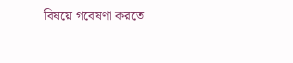বিষয়ে গবেষণা করতে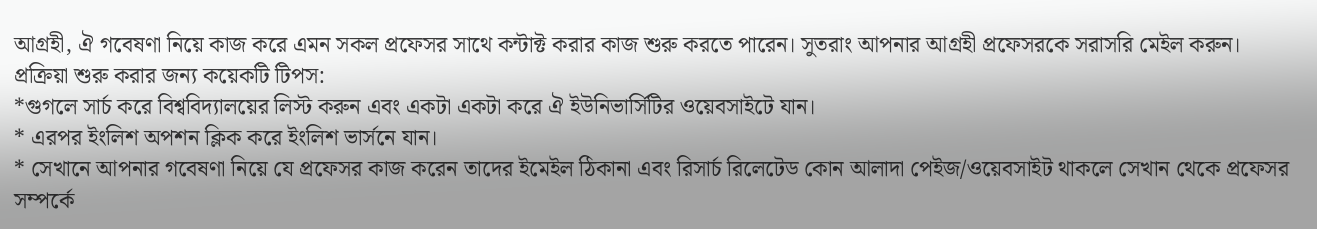আগ্রহী, ঐ গবেষণা নিয়ে কাজ করে এমন সকল প্রফেসর সাথে কন্টাক্ট করার কাজ শুরু করতে পারেন। সুতরাং আপনার আগ্রহী প্রফেসরকে সরাসরি মেইল করুন।
প্রক্রিয়া শুরু করার জন্য কয়েকটি টিপস:
*গুগলে সার্চ করে বিশ্ববিদ্যালয়ের লিস্ট করুন এবং একটা একটা করে ঐ ইউনিভার্সিটির ওয়েবসাইটে যান।
* এরপর ইংলিশ অপশন ক্লিক করে ইংলিশ ভার্সনে যান।
* সেখানে আপনার গবেষণা নিয়ে যে প্রফেসর কাজ করেন তাদের ইমেইল ঠিকানা এবং রিসার্চ রিলেটেড কোন আলাদা পেইজ/ওয়েবসাইট থাকলে সেখান থেকে প্রফেসর সম্পর্কে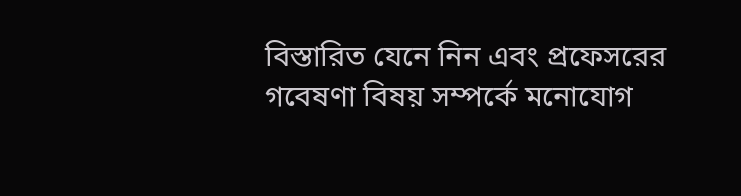বিস্তারিত যেনে নিন এবং প্রফেসরের গবেষণা বিষয় সম্পর্কে মনোযোগ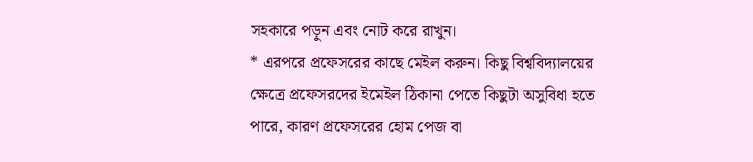সহকারে পড়ুন এবং নোট করে রাখুন।
* এরপরে প্রফেসরের কাছে মেইল করুন। কিছু বিশ্ববিদ্যালয়ের ক্ষেত্রে প্রফেসরদের ইমেইল ঠিকানা পেতে কিছুটা অসুবিধা হতে পারে, কারণ প্রফেসরের হোম পেজ বা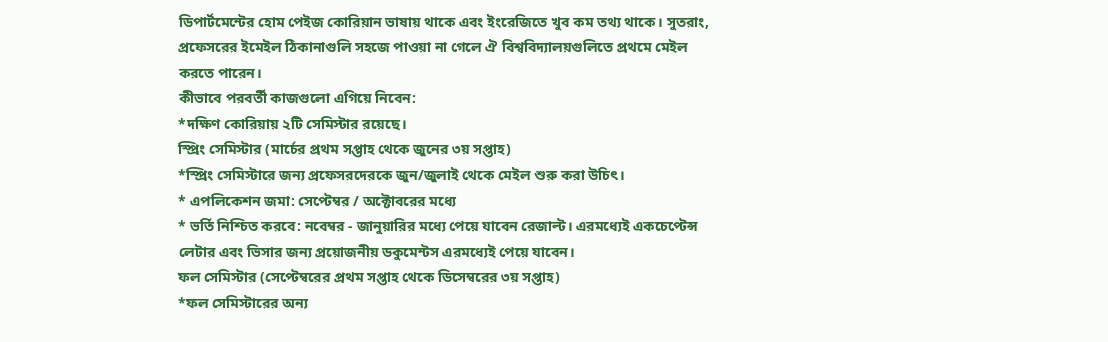ডিপার্টমেন্টের হোম পেইজ কোরিয়ান ভাষায় থাকে এবং ইংরেজিতে খুব কম তথ্য থাকে। সুতরাং, প্রফেসরের ইমেইল ঠিকানাগুলি সহজে পাওয়া না গেলে ঐ বিশ্ববিদ্যালয়গুলিতে প্রথমে মেইল করতে পারেন।
কীভাবে পরবর্তী কাজগুলো এগিয়ে নিবেন:
*দক্ষিণ কোরিয়ায় ২টি সেমিস্টার রয়েছে।
স্প্রিং সেমিস্টার (মার্চের প্রথম সপ্তাহ থেকে জুনের ৩য় সপ্তাহ)
*স্প্রিং সেমিস্টারে জন্য প্রফেসরদেরকে জুন/জুলাই থেকে মেইল শুরু করা উচিৎ।
* এপলিকেশন জমা: সেপ্টেম্বর / অক্টোবরের মধ্যে
* ভর্তি নিশ্চিত করবে: নবেম্বর - জানুয়ারির মধ্যে পেয়ে যাবেন রেজাল্ট। এরমধ্যেই একচেপ্টেন্স লেটার এবং ভিসার জন্য প্রয়োজনীয় ডকুমেন্টস এরমধ্যেই পেয়ে যাবেন।
ফল সেমিস্টার (সেপ্টেম্বরের প্রথম সপ্তাহ থেকে ডিসেম্বরের ৩য় সপ্তাহ)
*ফল সেমিস্টারের অন্য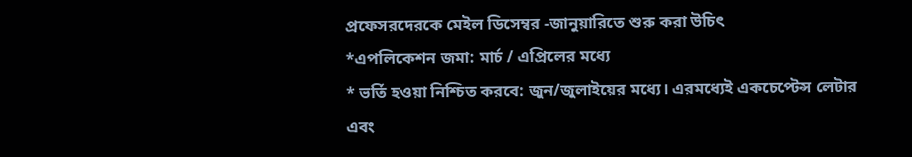প্রফেসরদেরকে মেইল ডিসেম্বর -জানুয়ারিতে শুরু করা উচিৎ
*এপলিকেশন জমা: মার্চ / এপ্রিলের মধ্যে
* ভর্তি হওয়া নিশ্চিত করবে: জুন/জুলাইয়ের মধ্যে। এরমধ্যেই একচেপ্টেন্স লেটার এবং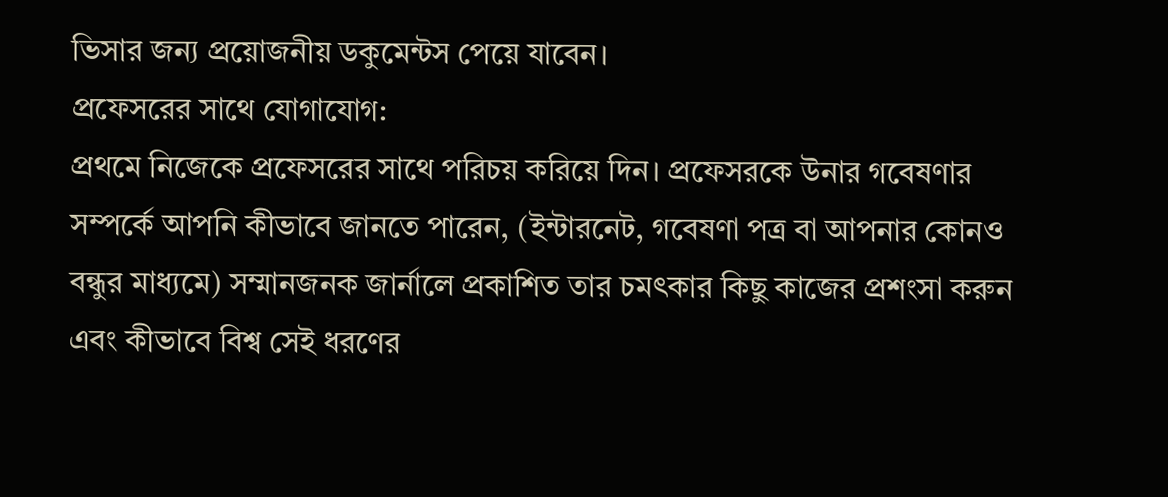ভিসার জন্য প্রয়োজনীয় ডকুমেন্টস পেয়ে যাবেন।
প্রফেসরের সাথে যোগাযোগ:
প্রথমে নিজেকে প্রফেসরের সাথে পরিচয় করিয়ে দিন। প্রফেসরকে উনার গবেষণার সম্পর্কে আপনি কীভাবে জানতে পারেন, (ইন্টারনেট, গবেষণা পত্র বা আপনার কোনও বন্ধুর মাধ্যমে) সম্মানজনক জার্নালে প্রকাশিত তার চমৎকার কিছু কাজের প্রশংসা করুন এবং কীভাবে বিশ্ব সেই ধরণের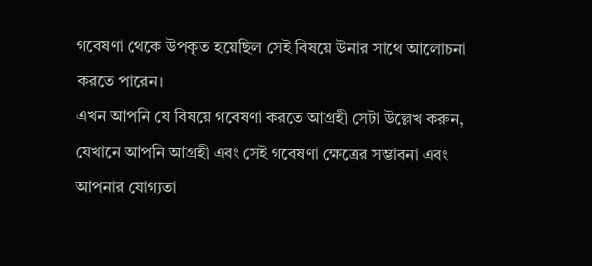গবেষণা থেকে উপকৃত হয়েছিল সেই বিষয়ে উনার সাথে আলোচনা করতে পারেন।
এখন আপনি যে বিষয়ে গবেষণা করতে আগ্রহী সেটা উল্লেখ করুন, যেখানে আপনি আগ্রহী এবং সেই গবেষণা ক্ষেত্রের সম্ভাবনা এবং আপনার যোগ্যতা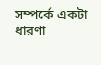সম্পর্কে একটা ধারণা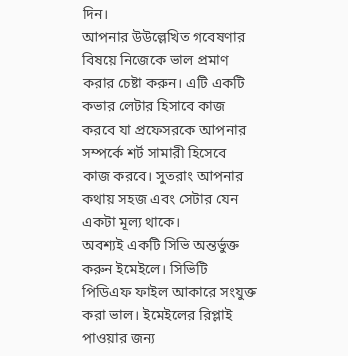দিন।
আপনার উউল্লেখিত গবেষণার বিষয়ে নিজেকে ভাল প্রমাণ করার চেষ্টা করুন। এটি একটি কভার লেটার হিসাবে কাজ করবে যা প্রফেসরকে আপনার সম্পর্কে শর্ট সামারী হিসেবে কাজ করবে। সুতরাং আপনার কথায় সহজ এবং সেটার যেন একটা মূল্য থাকে।
অবশ্যই একটি সিভি অন্তর্ভুক্ত করুন ইমেইলে। সিভিটি পিডিএফ ফাইল আকারে সংযুক্ত করা ভাল। ইমেইলের রিপ্লাই পাওয়ার জন্য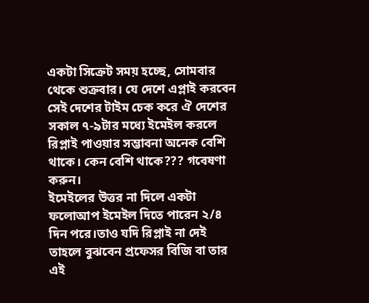একটা সিক্রেট সময় হচ্ছে, সোমবার থেকে শুক্রবার। যে দেশে এপ্লাই করবেন সেই দেশের টাইম চেক করে ঐ দেশের সকাল ৭-৯টার মধ্যে ইমেইল করলে রিপ্লাই পাওয়ার সম্ভাবনা অনেক বেশি থাকে। কেন বেশি থাকে??? গবেষণা করুন।
ইমেইলের উত্তর না দিলে একটা ফলোআপ ইমেইল দিতে পারেন ২/৪ দিন পরে।তাও যদি রিপ্লাই না দেই তাহলে বুঝবেন প্রফেসর বিজি বা তার এই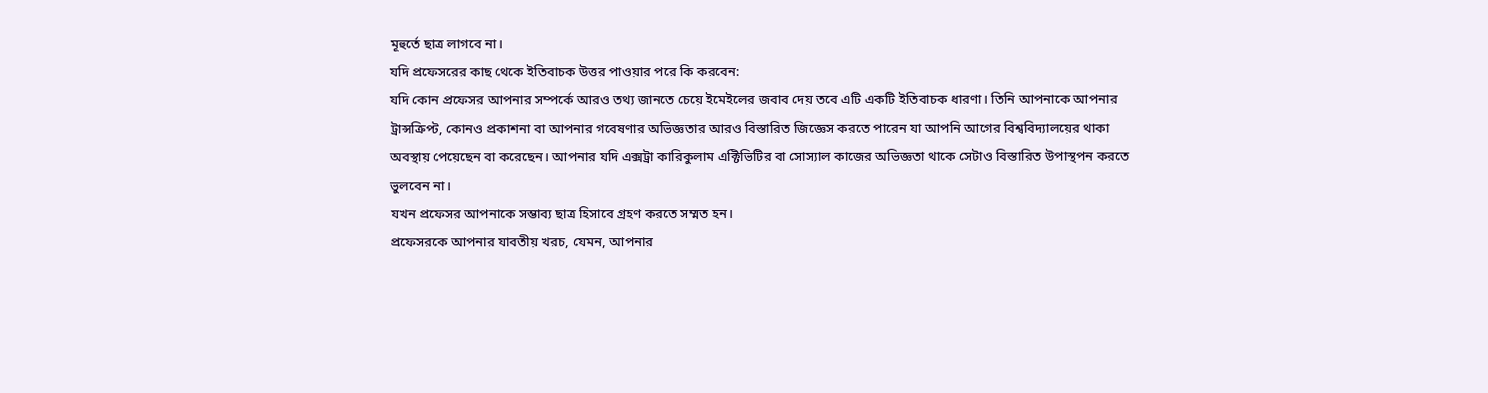মূহুর্তে ছাত্র লাগবে না।
যদি প্রফেসরের কাছ থেকে ইতিবাচক উত্তর পাওয়ার পরে কি করবেন:
যদি কোন প্রফেসর আপনার সম্পর্কে আরও তথ্য জানতে চেয়ে ইমেইলের জবাব দেয় তবে এটি একটি ইতিবাচক ধারণা। তিনি আপনাকে আপনার ট্রান্সক্রিপ্ট, কোনও প্রকাশনা বা আপনার গবেষণার অভিজ্ঞতার আরও বিস্তারিত জিজ্ঞেস করতে পারেন যা আপনি আগের বিশ্ববিদ্যালয়ের থাকা অবস্থায় পেয়েছেন বা করেছেন। আপনার যদি এক্সট্রা কারিকুলাম এক্টিভিটির বা সোস্যাল কাজের অভিজ্ঞতা থাকে সেটাও বিস্তারিত উপাস্থপন করতে ভুলবেন না।
যখন প্রফেসর আপনাকে সম্ভাব্য ছাত্র হিসাবে গ্রহণ করতে সম্মত হন।
প্রফেসরকে আপনার যাবতীয় খরচ, যেমন, আপনার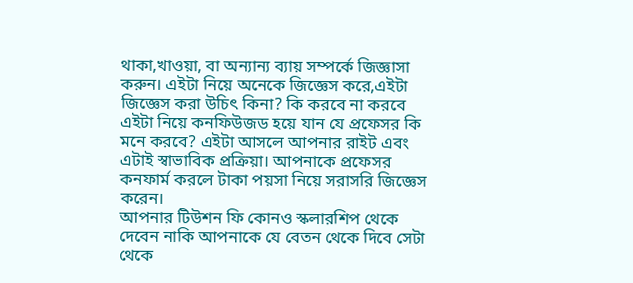থাকা,খাওয়া, বা অন্যান্য ব্যায় সম্পর্কে জিজ্ঞাসা করুন। এইটা নিয়ে অনেকে জিজ্ঞেস করে,এইটা জিজ্ঞেস করা উচিৎ কিনা? কি করবে না করবে এইটা নিয়ে কনফিউজড হয়ে যান যে প্রফেসর কি মনে করবে? এইটা আসলে আপনার রাইট এবং এটাই স্বাভাবিক প্রক্রিয়া। আপনাকে প্রফেসর কনফার্ম করলে টাকা পয়সা নিয়ে সরাসরি জিজ্ঞেস করেন।
আপনার টিউশন ফি কোনও স্কলারশিপ থেকে দেবেন নাকি আপনাকে যে বেতন থেকে দিবে সেটা থেকে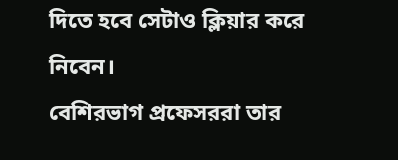দিতে হবে সেটাও ক্লিয়ার করে নিবেন।
বেশিরভাগ প্রফেসররা তার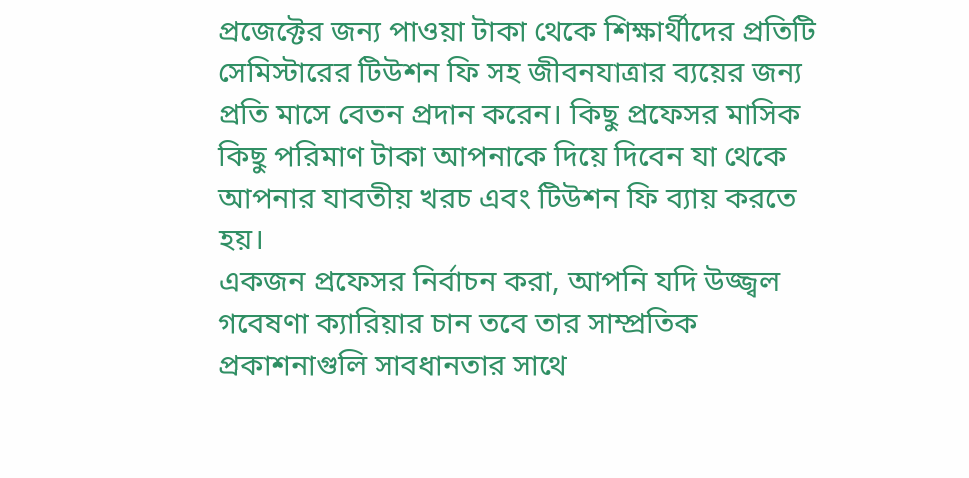প্রজেক্টের জন্য পাওয়া টাকা থেকে শিক্ষার্থীদের প্রতিটি সেমিস্টারের টিউশন ফি সহ জীবনযাত্রার ব্যয়ের জন্য প্রতি মাসে বেতন প্রদান করেন। কিছু প্রফেসর মাসিক কিছু পরিমাণ টাকা আপনাকে দিয়ে দিবেন যা থেকে আপনার যাবতীয় খরচ এবং টিউশন ফি ব্যায় করতে হয়।
একজন প্রফেসর নির্বাচন করা, আপনি যদি উজ্জ্বল গবেষণা ক্যারিয়ার চান তবে তার সাম্প্রতিক প্রকাশনাগুলি সাবধানতার সাথে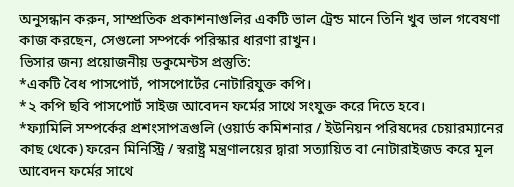অনুসন্ধান করুন, সাম্প্রতিক প্রকাশনাগুলির একটি ভাল ট্রেন্ড মানে তিনি খুব ভাল গবেষণা কাজ করছেন, সেগুলো সম্পর্কে পরিস্কার ধারণা রাখুন।
ভিসার জন্য প্রয়োজনীয় ডকুমেন্টস প্রস্তুতি:
*একটি বৈধ পাসপোর্ট, পাসপোর্টের নোটারিযুক্ত কপি।
*২ কপি ছবি পাসপোর্ট সাইজ আবেদন ফর্মের সাথে সংযুক্ত করে দিতে হবে।
*ফ্যামিলি সম্পর্কের প্রশংসাপত্রগুলি (ওয়ার্ড কমিশনার / ইউনিয়ন পরিষদের চেয়ারম্যানের কাছ থেকে) ফরেন মিনিস্ট্রি / স্বরাষ্ট্র মন্ত্রণালয়ের দ্বারা সত্যায়িত বা নোটারাইজড করে মূল আবেদন ফর্মের সাথে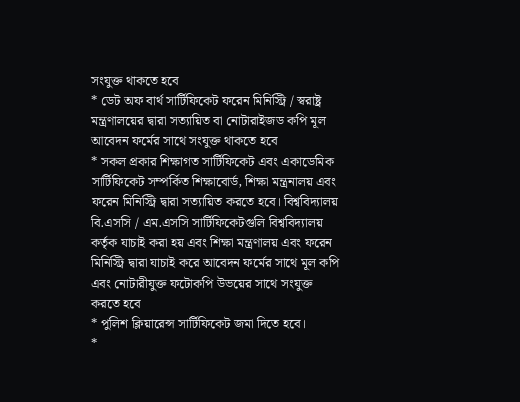সংযুক্ত থাকতে হবে
* ডেট অফ বার্থ সার্টিফিকেট ফরেন মিনিস্ট্রি / স্বরাষ্ট্র মন্ত্রণালয়ের দ্বারা সত্যায়িত বা নোটারাইজড কপি মূল আবেদন ফর্মের সাথে সংযুক্ত থাকতে হবে
* সকল প্রকার শিক্ষাগত সার্টিফিকেট এবং একাডেমিক সার্টিফিকেট সম্পর্কিত শিক্ষাবোর্ড, শিক্ষা মন্ত্রনালয় এবং ফরেন মিনিস্ট্রি দ্বারা সত্যায়িত করতে হবে। বিশ্ববিদ্যালয় বি.এসসি / এম.এসসি সার্টিফিকেটগুলি বিশ্ববিদ্যালয় কর্তৃক যাচাই করা হয় এবং শিক্ষা মন্ত্রণালয় এবং ফরেন মিনিস্ট্রি দ্বারা যাচাই করে আবেদন ফর্মের সাথে মূল কপি এবং নোটারীযুক্ত ফটোকপি উভয়ের সাথে সংযুক্ত করতে হবে
* পুলিশ ক্লিয়ারেন্স সার্টিফিকেট জমা দিতে হবে।
*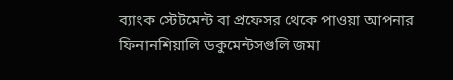ব্যাংক স্টেটমেন্ট বা প্রফেসর থেকে পাওয়া আপনার ফিনানশিয়ালি ডকুমেন্টসগুলি জমা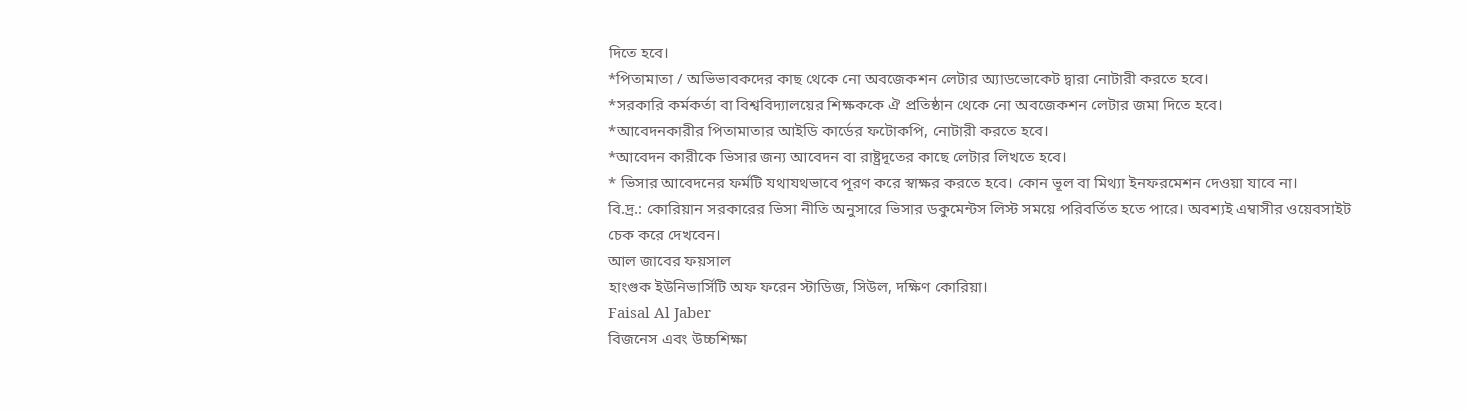দিতে হবে।
*পিতামাতা / অভিভাবকদের কাছ থেকে নো অবজেকশন লেটার অ্যাডভোকেট দ্বারা নোটারী করতে হবে।
*সরকারি কর্মকর্তা বা বিশ্ববিদ্যালয়ের শিক্ষককে ঐ প্রতিষ্ঠান থেকে নো অবজেকশন লেটার জমা দিতে হবে।
*আবেদনকারীর পিতামাতার আইডি কার্ডের ফটোকপি, নোটারী করতে হবে।
*আবেদন কারীকে ভিসার জন্য আবেদন বা রাষ্ট্রদূতের কাছে লেটার লিখতে হবে।
* ভিসার আবেদনের ফর্মটি যথাযথভাবে পূরণ করে স্বাক্ষর করতে হবে। কোন ভূল বা মিথ্যা ইনফরমেশন দেওয়া যাবে না।
বি.দ্র.: কোরিয়ান সরকারের ভিসা নীতি অনুসারে ভিসার ডকুমেন্টস লিস্ট সময়ে পরিবর্তিত হতে পারে। অবশ্যই এম্বাসীর ওয়েবসাইট চেক করে দেখবেন।
আল জাবের ফয়সাল
হাংগুক ইউনিভার্সিটি অফ ফরেন স্টাডিজ, সিউল, দক্ষিণ কোরিয়া।
Faisal Al Jaber
বিজনেস এবং উচ্চশিক্ষা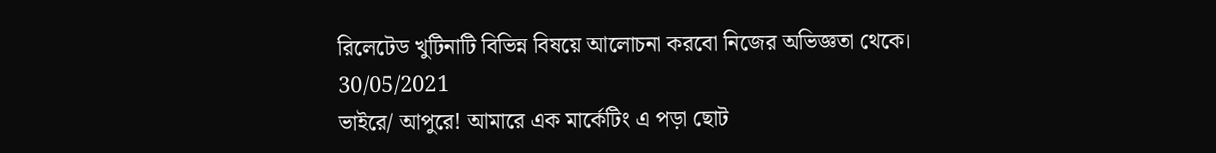রিলেটেড খুটিনাটি বিভিন্ন বিষয়ে আলোচনা করবো নিজের অভিজ্ঞতা থেকে।
30/05/2021
ভাইরে/ আপুরে! আমারে এক মার্কেটিং এ পড়া ছোট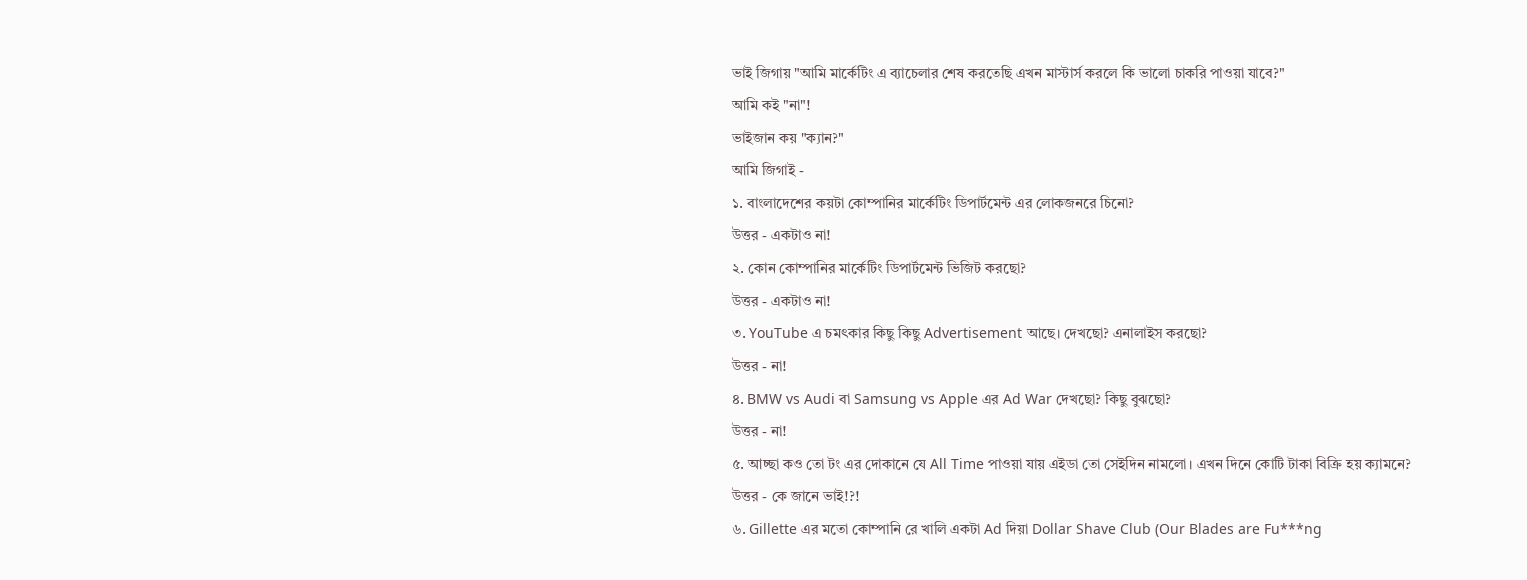ভাই জিগায় "আমি মার্কেটিং এ ব্যাচেলার শেষ করতেছি এখন মাস্টার্স করলে কি ভালো চাকরি পাওয়া যাবে?"
আমি কই "না"!
ভাইজান কয় "ক্যান?"
আমি জিগাই -
১. বাংলাদেশের কয়টা কোম্পানির মার্কেটিং ডিপার্টমেন্ট এর লোকজনরে চিনো?
উত্তর - একটাও না!
২. কোন কোম্পানির মার্কেটিং ডিপার্টমেন্ট ভিজিট করছো?
উত্তর - একটাও না!
৩. YouTube এ চমৎকার কিছু কিছু Advertisement আছে। দেখছো? এনালাইস করছো?
উত্তর - না!
৪. BMW vs Audi বা Samsung vs Apple এর Ad War দেখছো? কিছু বুঝছো?
উত্তর - না!
৫. আচ্ছা কও তো টং এর দোকানে যে All Time পাওয়া যায় এইডা তো সেইদিন নামলো। এখন দিনে কোটি টাকা বিক্রি হয় ক্যামনে?
উত্তর - কে জানে ভাই!?!
৬. Gillette এর মতো কোম্পানি রে খালি একটা Ad দিয়া Dollar Shave Club (Our Blades are Fu***ng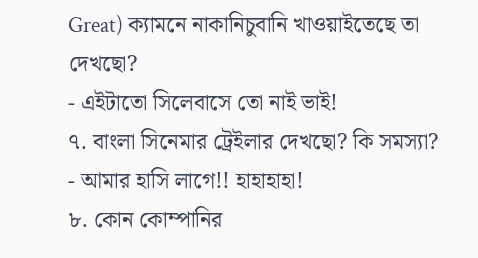Great) ক্যামনে নাকানিচুবানি খাওয়াইতেছে তা দেখছো?
- এইটাতো সিলেবাসে তো নাই ভাই!
৭. বাংলা সিনেমার ট্রেইলার দেখছো? কি সমস্যা?
- আমার হাসি লাগে!! হাহাহাহা!
৮. কোন কোম্পানির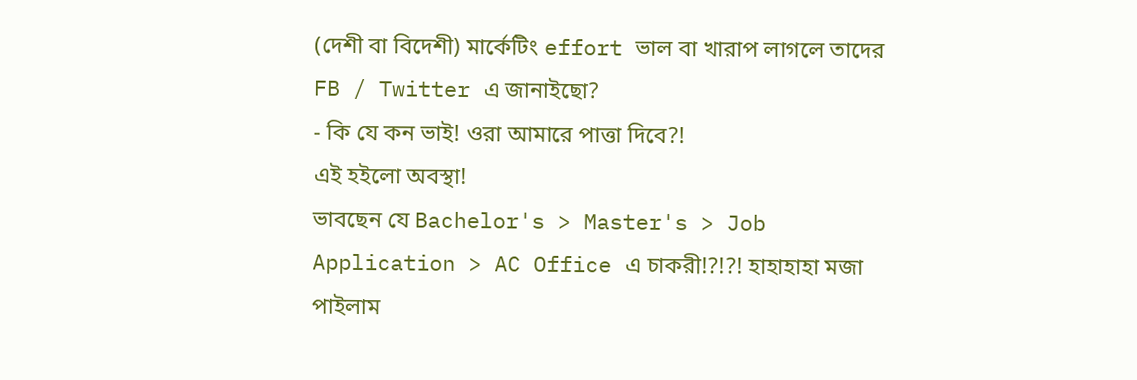(দেশী বা বিদেশী) মার্কেটিং effort ভাল বা খারাপ লাগলে তাদের FB / Twitter এ জানাইছো?
- কি যে কন ভাই! ওরা আমারে পাত্তা দিবে?!
এই হইলো অবস্থা!
ভাবছেন যে Bachelor's > Master's > Job Application > AC Office এ চাকরী!?!?! হাহাহাহা মজা পাইলাম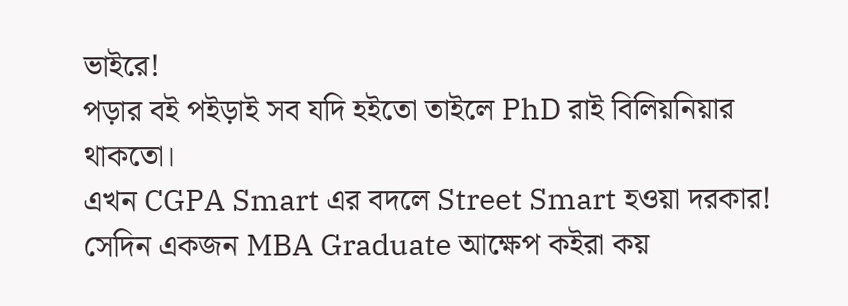ভাইরে!
পড়ার বই পইড়াই সব যদি হইতো তাইলে PhD রাই বিলিয়নিয়ার থাকতো।
এখন CGPA Smart এর বদলে Street Smart হওয়া দরকার! সেদিন একজন MBA Graduate আক্ষেপ কইরা কয়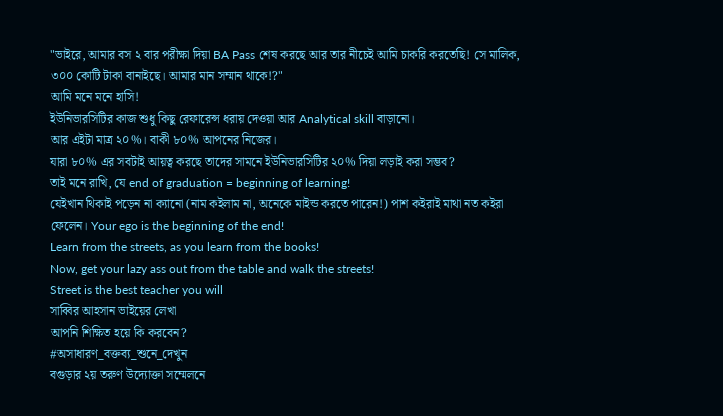"ভাইরে, আমার বস ২ বার পরীক্ষা দিয়া BA Pass শেষ করছে আর তার নীচেই আমি চাকরি করতেছি! সে মালিক, ৩০০ কোটি টাকা বানাইছে। আমার মান সম্মান থাকে!?"
আমি মনে মনে হাসি!
ইউনিভারসিটির কাজ শুধু কিছু রেফারেন্স ধরায় দেওয়া আর Analytical skill বাড়ানো।
আর এইটা মাত্র ২০%। বাকী ৮০% আপনের নিজের।
যারা ৮০% এর সবটাই আয়ত্ব করছে তাদের সামনে ইউনিভারসিটির ২০% দিয়া লড়াই করা সম্ভব?
তাই মনে রাখি, যে end of graduation = beginning of learning!
যেইখান থিকাই পড়েন না ক্যানো (নাম কইলাম না, অনেকে মাইন্ড করতে পারেন!) পাশ কইরাই মাথা নত কইরা ফেলেন। Your ego is the beginning of the end!
Learn from the streets, as you learn from the books!
Now, get your lazy ass out from the table and walk the streets!
Street is the best teacher you will
সাব্বির আহসান ভাইয়ের লেখা
আপনি শিক্ষিত হয়ে কি করবেন?
#অসাধারণ_বক্তব্য_শুনে_দেখুন
বগুড়ার ২য় তরুণ উদ্যোক্তা সম্মেলনে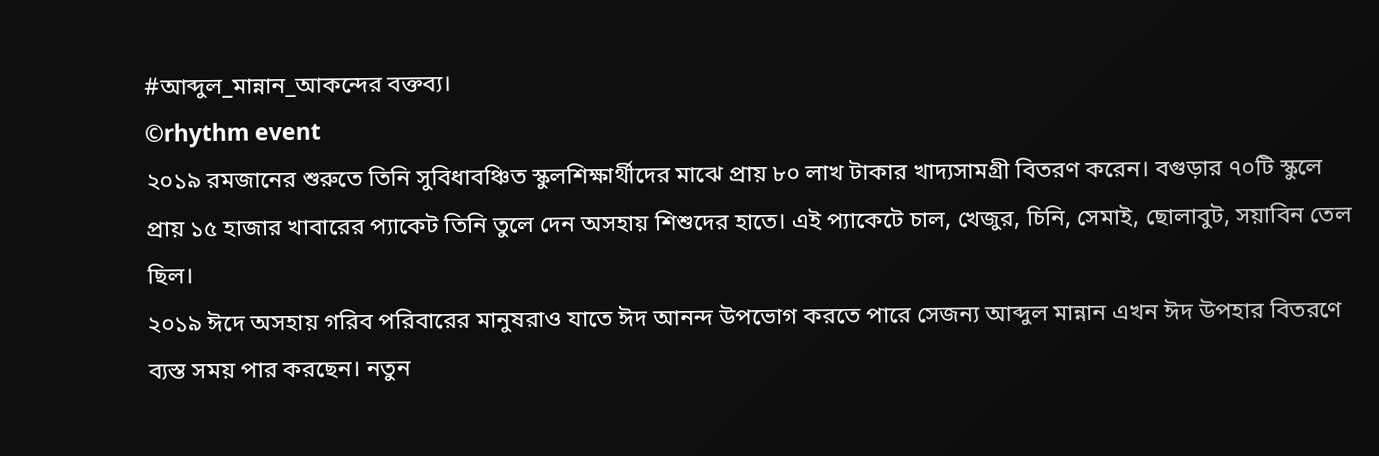#আব্দুল_মান্নান_আকন্দের বক্তব্য।
©rhythm event
২০১৯ রমজানের শুরুতে তিনি সুবিধাবঞ্চিত স্কুলশিক্ষার্থীদের মাঝে প্রায় ৮০ লাখ টাকার খাদ্যসামগ্রী বিতরণ করেন। বগুড়ার ৭০টি স্কুলে প্রায় ১৫ হাজার খাবারের প্যাকেট তিনি তুলে দেন অসহায় শিশুদের হাতে। এই প্যাকেটে চাল, খেজুর, চিনি, সেমাই, ছোলাবুট, সয়াবিন তেল ছিল।
২০১৯ ঈদে অসহায় গরিব পরিবারের মানুষরাও যাতে ঈদ আনন্দ উপভোগ করতে পারে সেজন্য আব্দুল মান্নান এখন ঈদ উপহার বিতরণে ব্যস্ত সময় পার করছেন। নতুন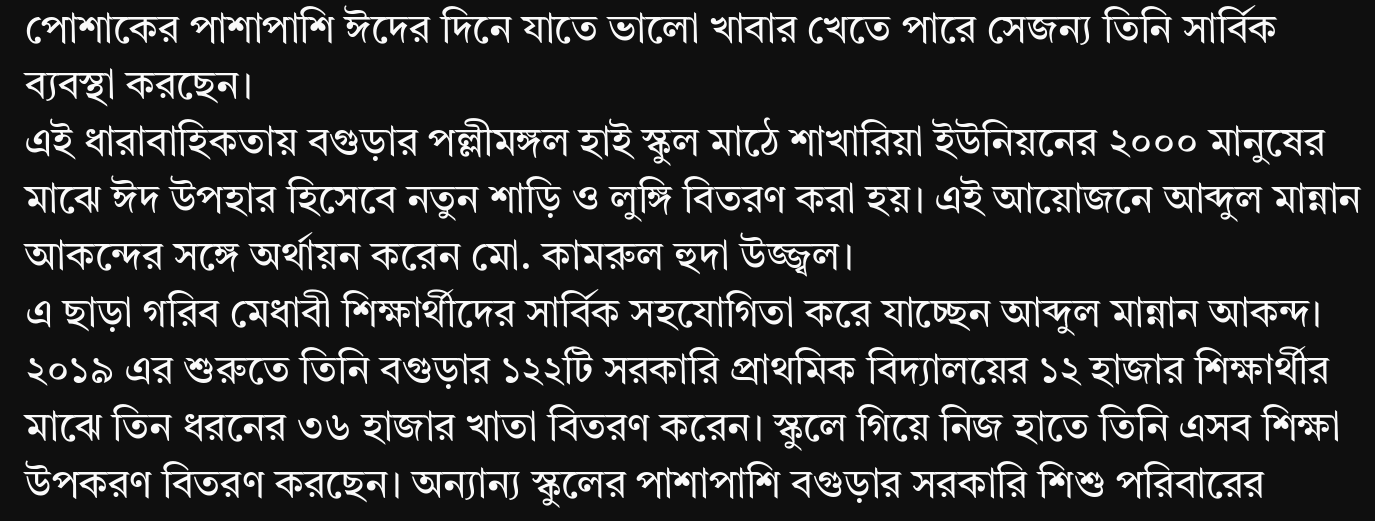পোশাকের পাশাপাশি ঈদের দিনে যাতে ভালো খাবার খেতে পারে সেজন্য তিনি সার্বিক ব্যবস্থা করছেন।
এই ধারাবাহিকতায় বগুড়ার পল্লীমঙ্গল হাই স্কুল মাঠে শাখারিয়া ইউনিয়নের ২০০০ মানুষের মাঝে ঈদ উপহার হিসেবে নতুন শাড়ি ও লুঙ্গি বিতরণ করা হয়। এই আয়োজনে আব্দুল মান্নান আকন্দের সঙ্গে অর্থায়ন করেন মো. কামরুল হুদা উজ্জ্বল।
এ ছাড়া গরিব মেধাবী শিক্ষার্থীদের সার্বিক সহযোগিতা করে যাচ্ছেন আব্দুল মান্নান আকন্দ। ২০১৯ এর শুরুতে তিনি বগুড়ার ১২২টি সরকারি প্রাথমিক বিদ্যালয়ের ১২ হাজার শিক্ষার্থীর মাঝে তিন ধরনের ৩৬ হাজার খাতা বিতরণ করেন। স্কুলে গিয়ে নিজ হাতে তিনি এসব শিক্ষা উপকরণ বিতরণ করছেন। অন্যান্য স্কুলের পাশাপাশি বগুড়ার সরকারি শিশু পরিবারের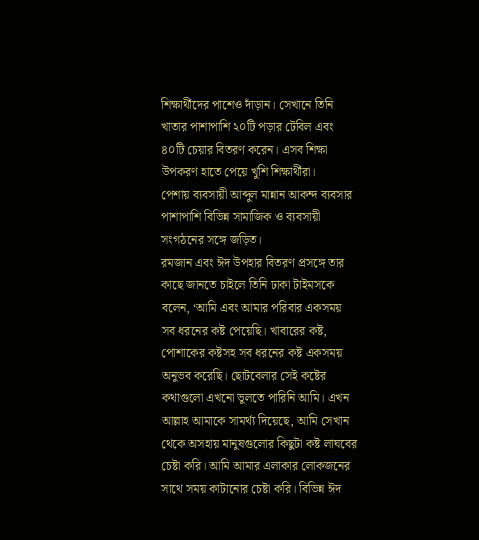শিক্ষার্থীদের পাশেও দাঁড়ান। সেখানে তিনি খাতার পাশাপাশি ২০টি পড়ার টেবিল এবং ৪০টি চেয়ার বিতরণ করেন। এসব শিক্ষা উপকরণ হাতে পেয়ে খুশি শিক্ষার্থীরা।
পেশায় ব্যবসায়ী আব্দুল মান্নান আকন্দ ব্যবসার পাশাপাশি বিভিন্ন সামাজিক ও ব্যবসায়ী সংগঠনের সঙ্গে জড়িত।
রমজান এবং ঈদ উপহার বিতরণ প্রসঙ্গে তার কাছে জানতে চাইলে তিনি ঢাকা টাইমসকে বলেন, ‘আমি এবং আমার পরিবার একসময় সব ধরনের কষ্ট পেয়েছি। খাবারের কষ্ট, পোশাকের কষ্টসহ সব ধরনের কষ্ট একসময় অনুভব করেছি। ছোটবেলার সেই কষ্টের কথাগুলো এখনো ভুলতে পারিনি আমি। এখন আল্লাহ আমাকে সামর্থ্য দিয়েছে, আমি সেখান থেকে অসহায় মানুষগুলোর কিছুটা কষ্ট লাঘবের চেষ্টা করি। আমি আমার এলাকার লোকজনের সাথে সময় কাটানোর চেষ্টা করি। বিভিন্ন ঈদ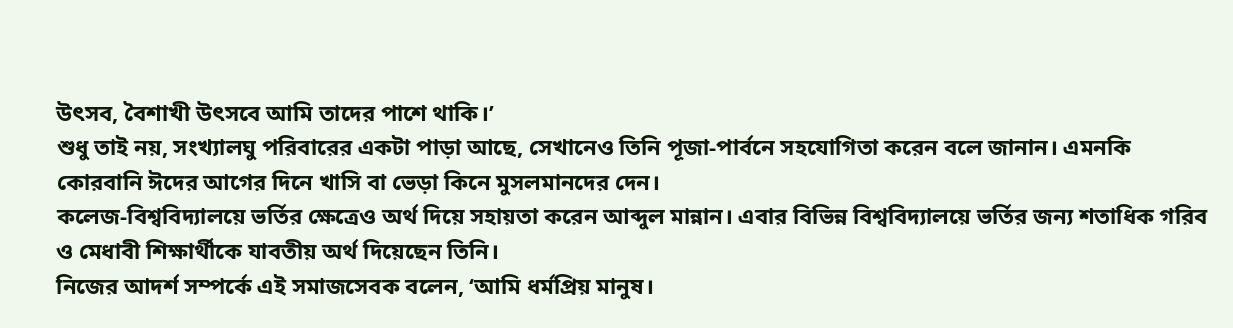উৎসব, বৈশাখী উৎসবে আমি তাদের পাশে থাকি।’
শুধু তাই নয়, সংখ্যালঘু পরিবারের একটা পাড়া আছে, সেখানেও তিনি পূজা-পার্বনে সহযোগিতা করেন বলে জানান। এমনকি কোরবানি ঈদের আগের দিনে খাসি বা ভেড়া কিনে মুসলমানদের দেন।
কলেজ-বিশ্ববিদ্যালয়ে ভর্তির ক্ষেত্রেও অর্থ দিয়ে সহায়তা করেন আব্দুল মান্নান। এবার বিভিন্ন বিশ্ববিদ্যালয়ে ভর্তির জন্য শতাধিক গরিব ও মেধাবী শিক্ষার্থীকে যাবতীয় অর্থ দিয়েছেন তিনি।
নিজের আদর্শ সম্পর্কে এই সমাজসেবক বলেন, ‘আমি ধর্মপ্রিয় মানুষ।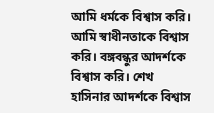আমি ধর্মকে বিশ্বাস করি। আমি স্বাধীনতাকে বিশ্বাস করি। বঙ্গবন্ধুর আদর্শকে বিশ্বাস করি। শেখ হাসিনার আদর্শকে বিশ্বাস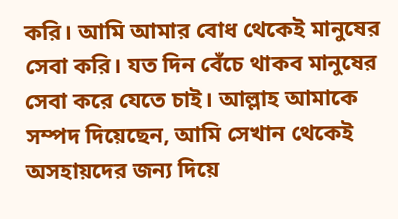করি। আমি আমার বোধ থেকেই মানুষের সেবা করি। যত দিন বেঁচে থাকব মানুষের সেবা করে যেতে চাই। আল্লাহ আমাকে সম্পদ দিয়েছেন, আমি সেখান থেকেই অসহায়দের জন্য দিয়ে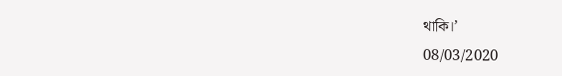থাকি।’
08/03/2020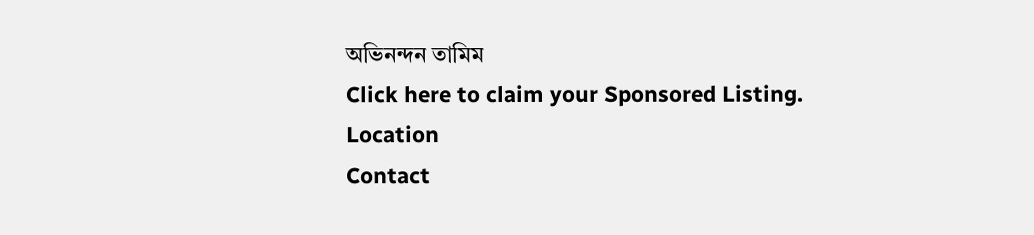অভিনন্দন তামিম
Click here to claim your Sponsored Listing.
Location
Contact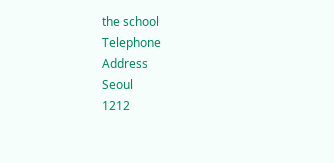the school
Telephone
Address
Seoul
1212